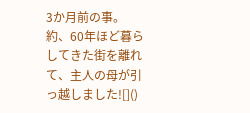3か月前の事。
約、60年ほど暮らしてきた街を離れて、主人の母が引っ越しました![]()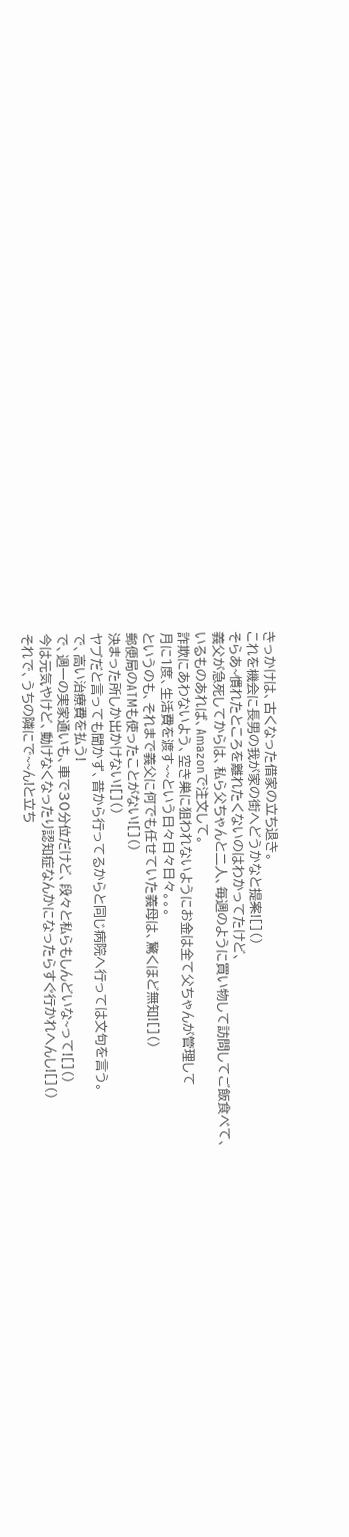きっかけは、古くなった借家の立ち退き。
これを機会に長男の我が家の街へどうかなと提案![]()
そらあ~慣れたところを離れたくないのはわかってたけど、
義父が急死してからは、私ら父ちゃんと二人、毎週のように買い物して訪問してご飯食べて、
いるものあれば、Amazonで注文して。
詐欺にあわないよう、空き巣に狙われないようにお金は全て父ちゃんが管理して
月に1度、生活費を渡す~~という日々日々日々。。。
というのも、それまで義父に何でも任せていた義母は、驚くほど無知![]()
郵便局のATMも使ったことがない![]()
決まった所しか出かけない![]()
ヤブだと言っても聞かず、昔から行ってるからと同じ病院へ行っては文句を言う。
で、高い治療費を払う!
で、週一の実家通いも、車で30分位だけど、段々と私らもしんどいな~って![]()
今は元気やけど、動けなくなったり認知症なんかになったらすぐ行かれへんし![]()
それで、うちの隣にで~~ん!と立ち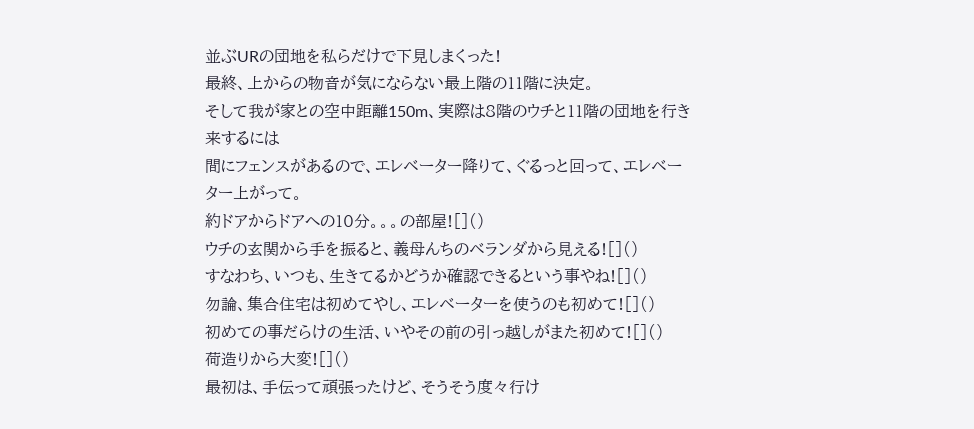並ぶURの団地を私らだけで下見しまくった!
最終、上からの物音が気にならない最上階の11階に決定。
そして我が家との空中距離150m、実際は8階のウチと11階の団地を行き来するには
間にフェンスがあるので、エレベーター降りて、ぐるっと回って、エレベーター上がって。
約ドアからドアへの10分。。。の部屋![]()
ウチの玄関から手を振ると、義母んちのベランダから見える![]()
すなわち、いつも、生きてるかどうか確認できるという事やね![]()
勿論、集合住宅は初めてやし、エレベーターを使うのも初めて![]()
初めての事だらけの生活、いやその前の引っ越しがまた初めて![]()
荷造りから大変![]()
最初は、手伝って頑張ったけど、そうそう度々行け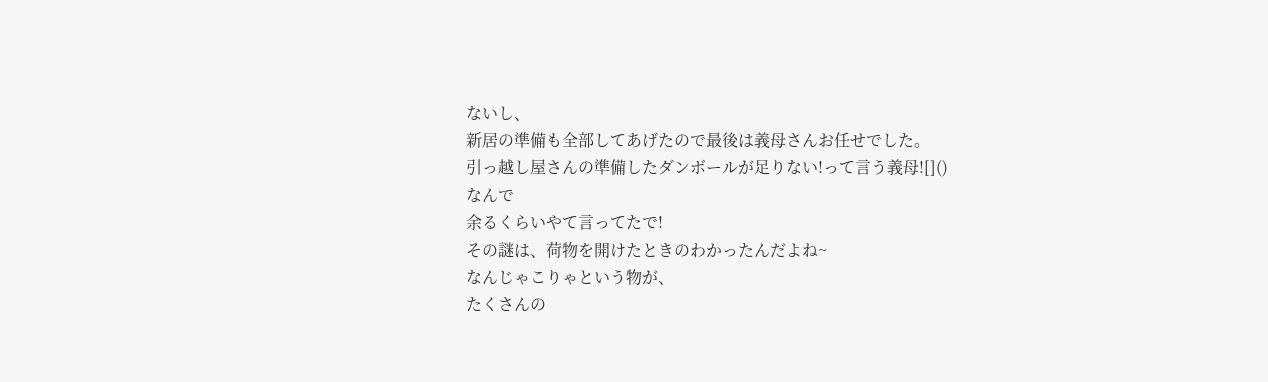ないし、
新居の準備も全部してあげたので最後は義母さんお任せでした。
引っ越し屋さんの準備したダンボールが足りない!って言う義母![]()
なんで
余るくらいやて言ってたで!
その謎は、荷物を開けたときのわかったんだよね~
なんじゃこりゃという物が、
たくさんの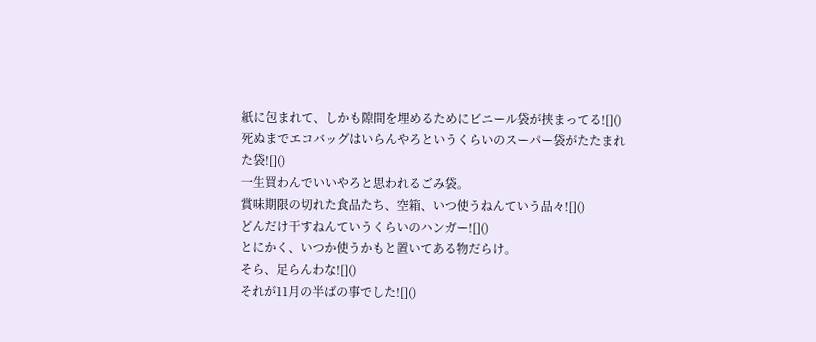紙に包まれて、しかも隙間を埋めるためにビニール袋が挟まってる![]()
死ぬまでエコバッグはいらんやろというくらいのスーパー袋がたたまれた袋![]()
一生買わんでいいやろと思われるごみ袋。
賞味期限の切れた食品たち、空箱、いつ使うねんていう品々![]()
どんだけ干すねんていうくらいのハンガー![]()
とにかく、いつか使うかもと置いてある物だらけ。
そら、足らんわな![]()
それが11月の半ばの事でした![]()